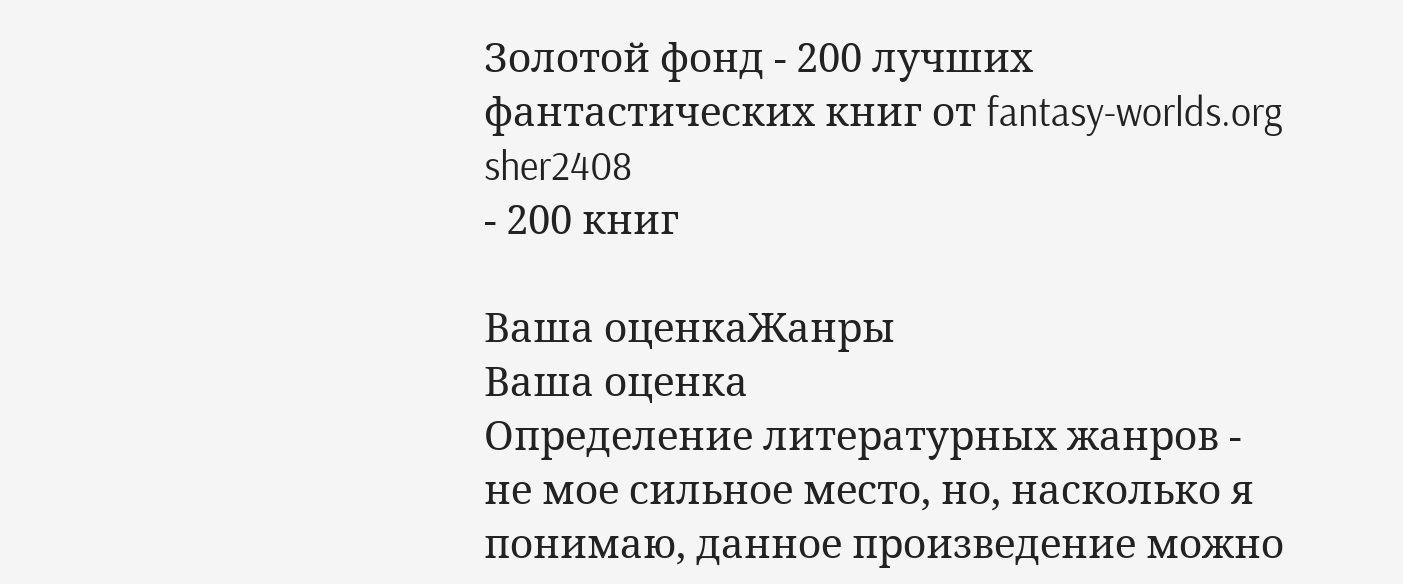Золотой фонд - 200 лучших фантастических книг от fantasy-worlds.org
sher2408
- 200 книг

Ваша оценкаЖанры
Ваша оценка
Определение литературных жанров - не мое сильное место, но, насколько я понимаю, данное произведение можно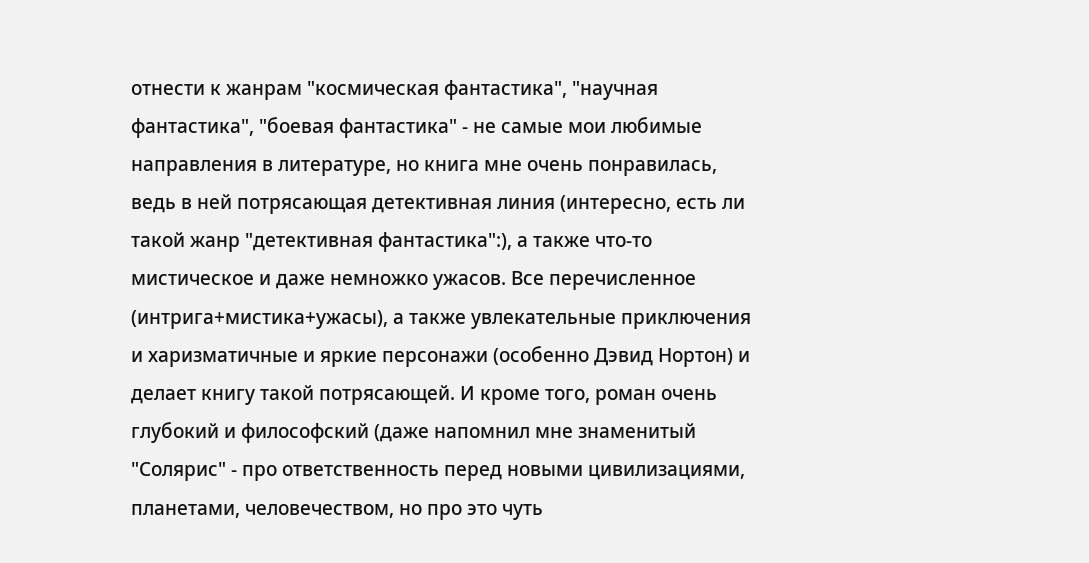отнести к жанрам "космическая фантастика", "научная фантастика", "боевая фантастика" - не самые мои любимые направления в литературе, но книга мне очень понравилась, ведь в ней потрясающая детективная линия (интересно, есть ли такой жанр "детективная фантастика":), а также что-то мистическое и даже немножко ужасов. Все перечисленное (интрига+мистика+ужасы), а также увлекательные приключения и харизматичные и яркие персонажи (особенно Дэвид Нортон) и делает книгу такой потрясающей. И кроме того, роман очень глубокий и философский (даже напомнил мне знаменитый "Солярис" - про ответственность перед новыми цивилизациями, планетами, человечеством, но про это чуть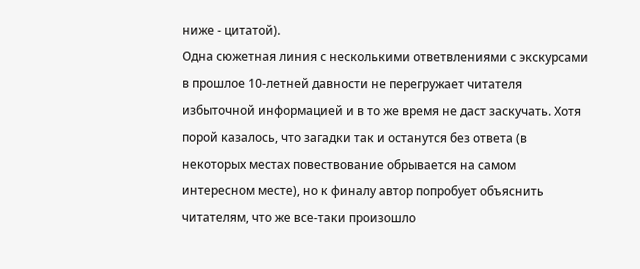ниже - цитатой).
Одна сюжетная линия с несколькими ответвлениями с экскурсами в прошлое 10-летней давности не перегружает читателя избыточной информацией и в то же время не даст заскучать. Хотя порой казалось, что загадки так и останутся без ответа (в некоторых местах повествование обрывается на самом интересном месте), но к финалу автор попробует объяснить читателям, что же все-таки произошло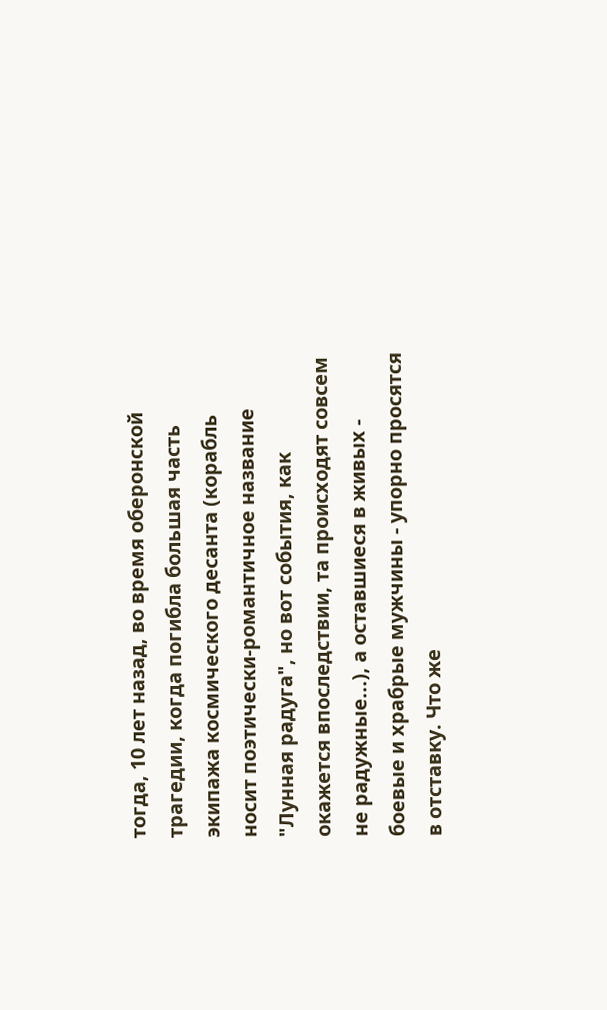тогда, 10 лет назад, во время оберонской трагедии, когда погибла большая часть экипажа космического десанта (корабль носит поэтически-романтичное название "Лунная радуга", но вот события, как окажется впоследствии, та происходят совсем не радужные...), а оставшиеся в живых - боевые и храбрые мужчины - упорно просятся в отставку. Что же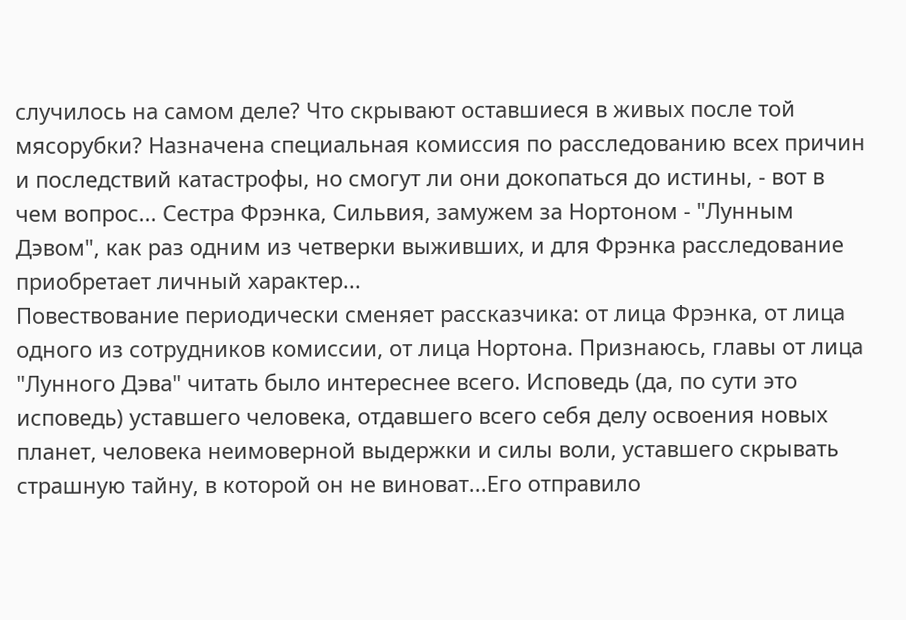случилось на самом деле? Что скрывают оставшиеся в живых после той мясорубки? Назначена специальная комиссия по расследованию всех причин и последствий катастрофы, но смогут ли они докопаться до истины, - вот в чем вопрос... Сестра Фрэнка, Сильвия, замужем за Нортоном - "Лунным Дэвом", как раз одним из четверки выживших, и для Фрэнка расследование приобретает личный характер...
Повествование периодически сменяет рассказчика: от лица Фрэнка, от лица одного из сотрудников комиссии, от лица Нортона. Признаюсь, главы от лица "Лунного Дэва" читать было интереснее всего. Исповедь (да, по сути это исповедь) уставшего человека, отдавшего всего себя делу освоения новых планет, человека неимоверной выдержки и силы воли, уставшего скрывать страшную тайну, в которой он не виноват...Его отправило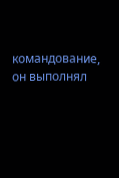командование, он выполнял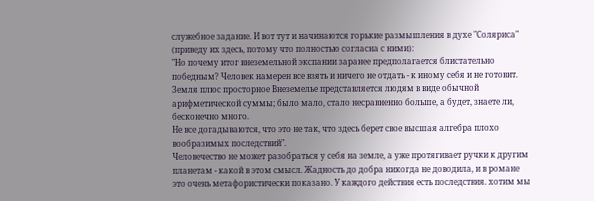служебное задание. И вот тут и начинаются горькие размышления в духе "Соляриса" (приведу их здесь, потому что полностью согласна с ними):
"Но почему итог внеземельной экспании заранее предполагается блистательно победным? Человек намерен все взять и ничего не отдать - к иному себя и не готовит.
Земля плюс просторное Внеземелье представляется людям в виде обычной арифметической суммы; было мало, стало несравненно больше, а будет, знаете ли, бесконечно много.
Не все догадываются, что это не так, что здесь берет свое высшая алгебра плохо вообразимых последствий".
Человечество не может разобраться у себя на земле, а уже протягивает ручки к другим планетам - какой в этом смысл. Жадность до добра никогда не доводила, и в романе это очень метафористически показано. У каждого действия есть последствия. хотим мы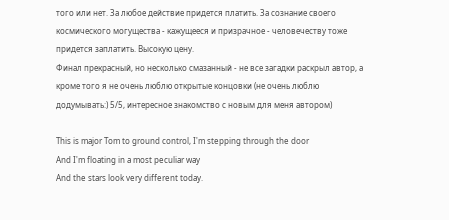того или нет. За любое действие придется платить. За сознание своего космического могущества - кажущееся и призрачное - человечеству тоже придется заплатить. Высокую цену.
Финал прекрасный, но несколько смазанный - не все загадки раскрыл автор, а кроме того я не очень люблю открытые концовки (не очень люблю додумывать:) 5/5, интересное знакомство с новым для меня автором)

This is major Tom to ground control, I'm stepping through the door
And I'm floating in a most peculiar way
And the stars look very different today.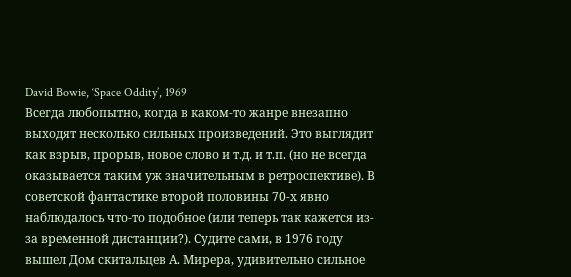David Bowie, ‘Space Oddity’, 1969
Всегда любопытно, когда в каком-то жанре внезапно выходят несколько сильных произведений. Это выглядит как взрыв, прорыв, новое слово и т.д. и т.п. (но не всегда оказывается таким уж значительным в ретроспективе). В советской фантастике второй половины 70-х явно наблюдалось что-то подобное (или теперь так кажется из-за временной дистанции?). Судите сами, в 1976 году вышел Дом скитальцев А. Мирера, удивительно сильное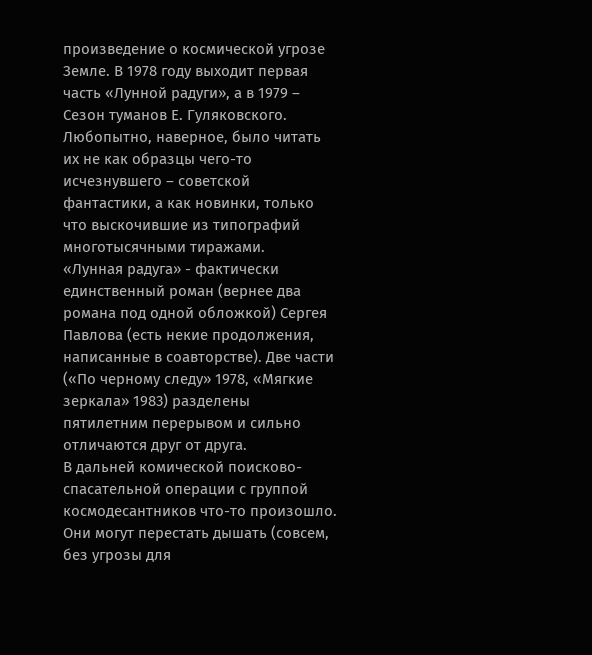произведение о космической угрозе Земле. В 1978 году выходит первая часть «Лунной радуги», а в 1979 – Сезон туманов Е. Гуляковского. Любопытно, наверное, было читать их не как образцы чего-то исчезнувшего – советской фантастики, а как новинки, только что выскочившие из типографий многотысячными тиражами.
«Лунная радуга» - фактически единственный роман (вернее два романа под одной обложкой) Сергея Павлова (есть некие продолжения, написанные в соавторстве). Две части («По черному следу» 1978, «Мягкие зеркала» 1983) разделены пятилетним перерывом и сильно отличаются друг от друга.
В дальней комической поисково-спасательной операции с группой космодесантников что-то произошло. Они могут перестать дышать (совсем, без угрозы для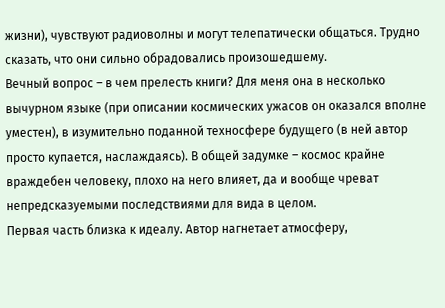жизни), чувствуют радиоволны и могут телепатически общаться. Трудно сказать, что они сильно обрадовались произошедшему.
Вечный вопрос – в чем прелесть книги? Для меня она в несколько вычурном языке (при описании космических ужасов он оказался вполне уместен), в изумительно поданной техносфере будущего (в ней автор просто купается, наслаждаясь). В общей задумке – космос крайне враждебен человеку, плохо на него влияет, да и вообще чреват непредсказуемыми последствиями для вида в целом.
Первая часть близка к идеалу. Автор нагнетает атмосферу,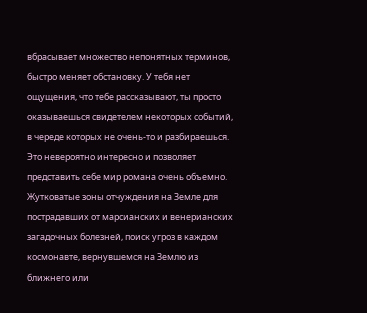вбрасывает множество непонятных терминов, быстро меняет обстановку. У тебя нет ощущения, что тебе рассказывают, ты просто оказываешься свидетелем некоторых событий, в череде которых не очень-то и разбираешься. Это невероятно интересно и позволяет представить себе мир романа очень объемно. Жутковатые зоны отчуждения на Земле для пострадавших от марсианских и венерианских загадочных болезней, поиск угроз в каждом космонавте, вернувшемся на Землю из ближнего или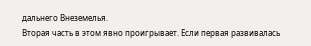дальнего Внеземелья.
Вторая часть в этом явно проигрывает. Если первая развивалась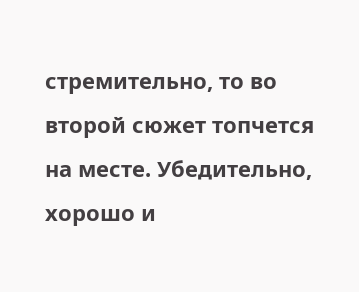стремительно, то во второй сюжет топчется на месте. Убедительно, хорошо и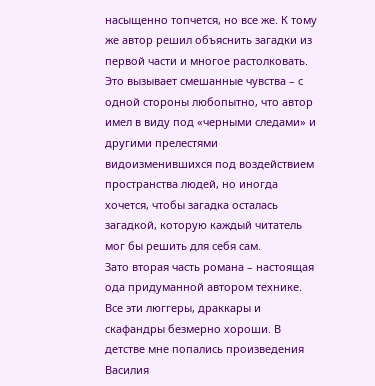насыщенно топчется, но все же. К тому же автор решил объяснить загадки из первой части и многое растолковать. Это вызывает смешанные чувства – с одной стороны любопытно, что автор имел в виду под «черными следами» и другими прелестями видоизменившихся под воздействием пространства людей, но иногда хочется, чтобы загадка осталась загадкой, которую каждый читатель мог бы решить для себя сам.
Зато вторая часть романа – настоящая ода придуманной автором технике. Все эти люггеры, драккары и скафандры безмерно хороши. В детстве мне попались произведения Василия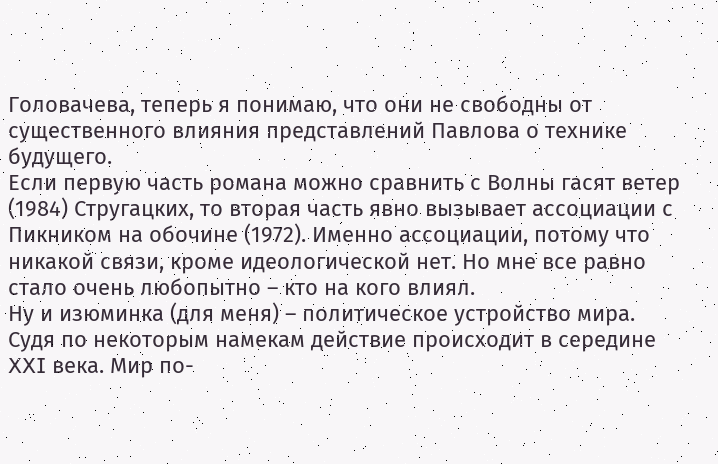Головачева, теперь я понимаю, что они не свободны от существенного влияния представлений Павлова о технике будущего.
Если первую часть романа можно сравнить с Волны гасят ветер (1984) Стругацких, то вторая часть явно вызывает ассоциации с Пикником на обочине (1972). Именно ассоциации, потому что никакой связи, кроме идеологической нет. Но мне все равно стало очень любопытно – кто на кого влиял.
Ну и изюминка (для меня) – политическое устройство мира. Судя по некоторым намекам действие происходит в середине XXI века. Мир по-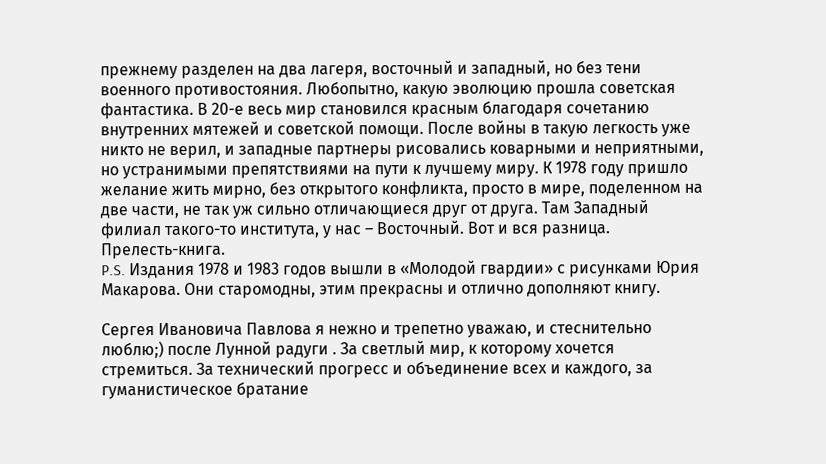прежнему разделен на два лагеря, восточный и западный, но без тени военного противостояния. Любопытно, какую эволюцию прошла советская фантастика. В 20-е весь мир становился красным благодаря сочетанию внутренних мятежей и советской помощи. После войны в такую легкость уже никто не верил, и западные партнеры рисовались коварными и неприятными, но устранимыми препятствиями на пути к лучшему миру. К 1978 году пришло желание жить мирно, без открытого конфликта, просто в мире, поделенном на две части, не так уж сильно отличающиеся друг от друга. Там Западный филиал такого-то института, у нас – Восточный. Вот и вся разница.
Прелесть-книга.
P.S. Издания 1978 и 1983 годов вышли в «Молодой гвардии» с рисунками Юрия Макарова. Они старомодны, этим прекрасны и отлично дополняют книгу.

Сергея Ивановича Павлова я нежно и трепетно уважаю, и стеснительно люблю;) после Лунной радуги . За светлый мир, к которому хочется стремиться. За технический прогресс и объединение всех и каждого, за гуманистическое братание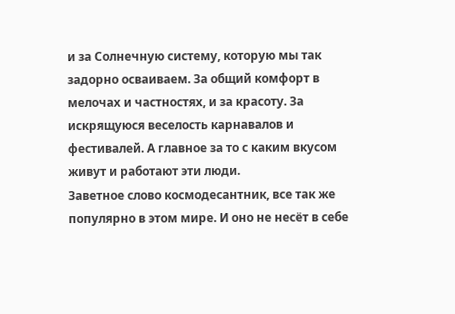и за Солнечную систему, которую мы так задорно осваиваем. За общий комфорт в мелочах и частностях, и за красоту. За искрящуюся веселость карнавалов и фестивалей. А главное за то с каким вкусом живут и работают эти люди.
Заветное слово космодесантник, все так же популярно в этом мире. И оно не несёт в себе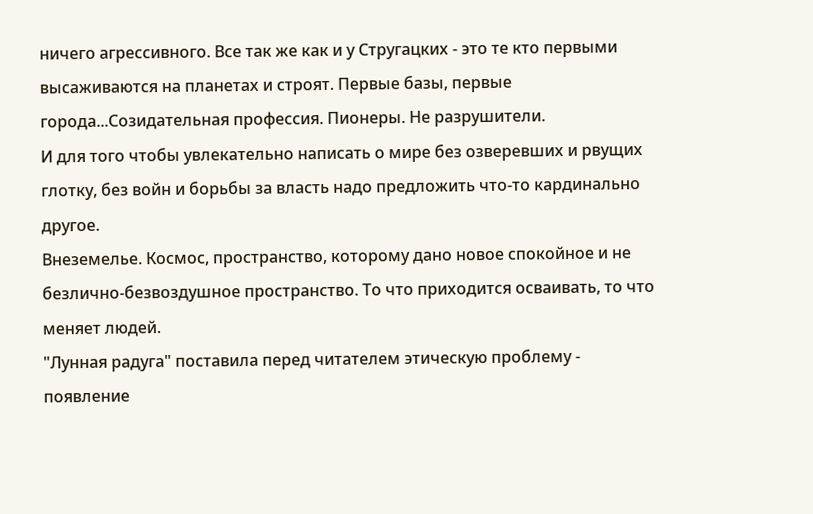ничего агрессивного. Все так же как и у Стругацких - это те кто первыми высаживаются на планетах и строят. Первые базы, первые города...Созидательная профессия. Пионеры. Не разрушители.
И для того чтобы увлекательно написать о мире без озверевших и рвущих глотку, без войн и борьбы за власть надо предложить что-то кардинально другое.
Внеземелье. Космос, пространство, которому дано новое спокойное и не безлично-безвоздушное пространство. То что приходится осваивать, то что меняет людей.
"Лунная радуга" поставила перед читателем этическую проблему - появление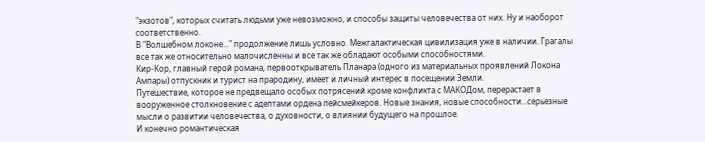"экзотов", которых считать людьми уже невозможно, и способы защиты человечества от них. Ну и наоборот соответственно.
В "Волшебном локоне..." продолжение лишь условно. Межгалактическая цивилизация уже в наличии. Грагалы все так же относительно малочисленны и все так же обладают особыми способностями.
Кир-Кор, главный герой романа, первооткрыватель Планара (одного из материальных проявлений Локона Ампары) отпускник и турист на прародину, имеет и личный интерес в посещении Земли.
Путешествие, которое не предвещало особых потрясений кроме конфликта с МАКОДом, перерастает в вооруженное столкновение с адептами ордена пейсмейкеров. Новые знания, новые способности...серьезные мысли о развитии человечества, о духовности, о влиянии будущего на прошлое.
И конечно романтическая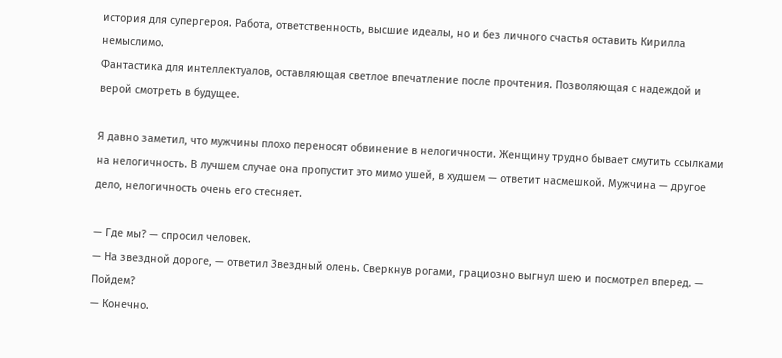история для супергероя. Работа, ответственность, высшие идеалы, но и без личного счастья оставить Кирилла немыслимо.
Фантастика для интеллектуалов, оставляющая светлое впечатление после прочтения. Позволяющая с надеждой и верой смотреть в будущее.

Я давно заметил, что мужчины плохо переносят обвинение в нелогичности. Женщину трудно бывает смутить ссылками на нелогичность. В лучшем случае она пропустит это мимо ушей, в худшем — ответит насмешкой. Мужчина — другое дело, нелогичность очень его стесняет.

— Где мы? — спросил человек.
— На звездной дороге, — ответил Звездный олень. Сверкнув рогами, грациозно выгнул шею и посмотрел вперед. — Пойдем?
— Конечно.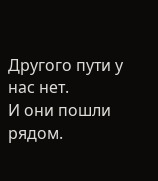Другого пути у нас нет.
И они пошли рядом.